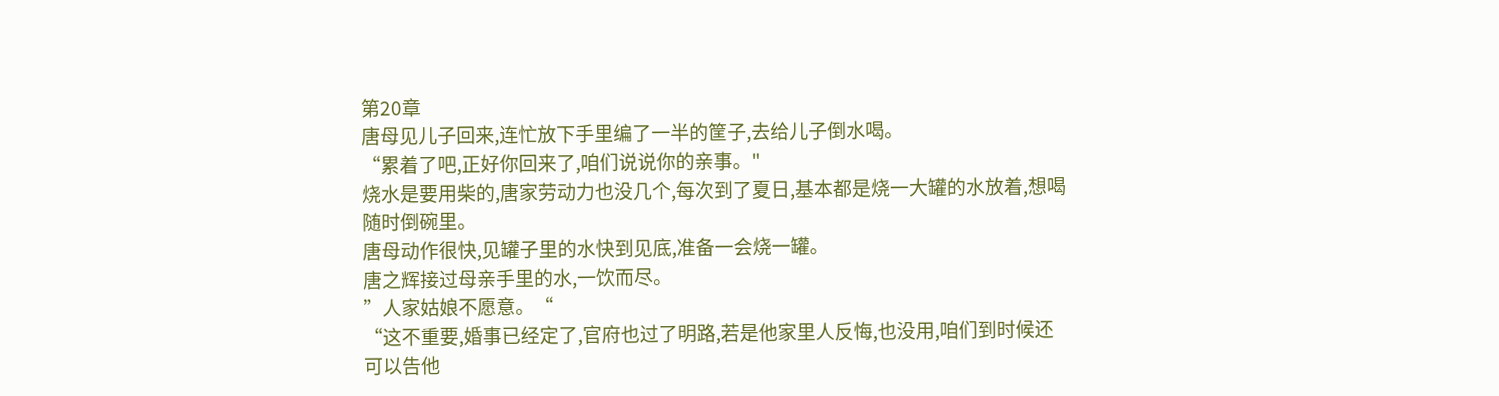第20章
唐母见儿子回来,连忙放下手里编了一半的筐子,去给儿子倒水喝。
“累着了吧,正好你回来了,咱们说说你的亲事。"
烧水是要用柴的,唐家劳动力也没几个,每次到了夏日,基本都是烧一大罐的水放着,想喝随时倒碗里。
唐母动作很快,见罐子里的水快到见底,准备一会烧一罐。
唐之辉接过母亲手里的水,一饮而尽。
”人家姑娘不愿意。“
“这不重要,婚事已经定了,官府也过了明路,若是他家里人反悔,也没用,咱们到时候还可以告他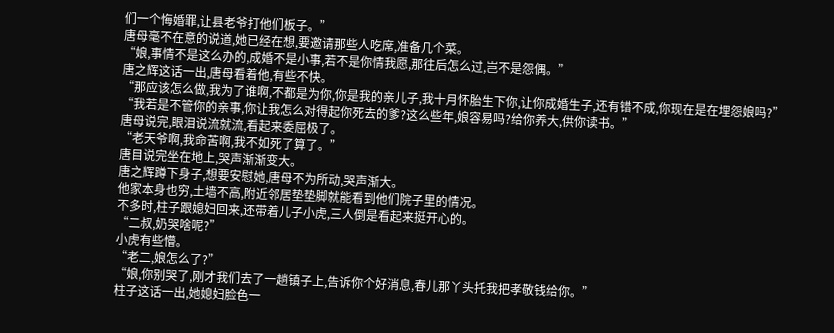们一个悔婚罪,让县老爷打他们板子。”
唐母毫不在意的说道,她已经在想,要邀请那些人吃席,准备几个菜。
“娘,事情不是这么办的,成婚不是小事,若不是你情我愿,那往后怎么过,岂不是怨偶。”
唐之辉这话一出,唐母看着他,有些不快。
“那应该怎么做,我为了谁啊,不都是为你,你是我的亲儿子,我十月怀胎生下你,让你成婚生子,还有错不成,你现在是在埋怨娘吗?”
“我若是不管你的亲事,你让我怎么对得起你死去的爹?这么些年,娘容易吗?给你养大,供你读书。”
唐母说完,眼泪说流就流,看起来委屈极了。
“老天爷啊,我命苦啊,我不如死了算了。”
唐目说完坐在地上,哭声渐渐变大。
唐之辉蹲下身子,想要安慰她,唐母不为所动,哭声渐大。
他家本身也穷,土墙不高,附近邻居垫垫脚就能看到他们院子里的情况。
不多时,柱子跟媳妇回来,还带着儿子小虎,三人倒是看起来挺开心的。
“二叔,奶哭啥呢?”
小虎有些懵。
“老二,娘怎么了?”
“娘,你别哭了,刚才我们去了一趟镇子上,告诉你个好消息,春儿那丫头托我把孝敬钱给你。”
柱子这话一出,她媳妇脸色一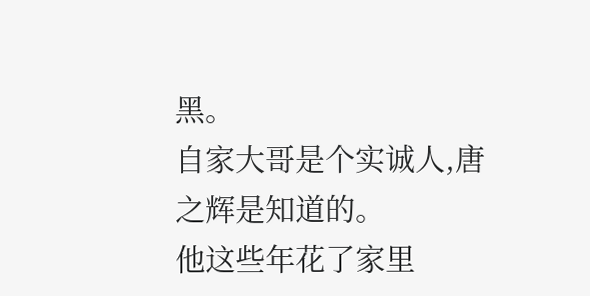黑。
自家大哥是个实诚人,唐之辉是知道的。
他这些年花了家里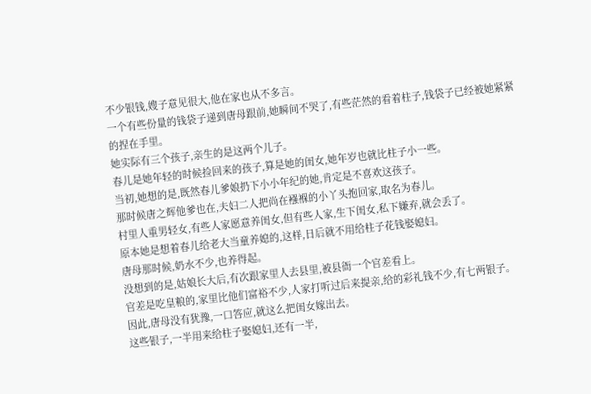不少银钱,嫂子意见很大,他在家也从不多言。
一个有些份量的钱袋子递到唐母跟前,她瞬间不哭了,有些茫然的看着柱子,钱袋子已经被她紧紧的捏在手里。
她实际有三个孩子,亲生的是这两个儿子。
春儿是她年轻的时候捡回来的孩子,算是她的闺女,她年岁也就比柱子小一些。
当初,她想的是,既然春儿爹娘扔下小小年纪的她,肯定是不喜欢这孩子。
那时候唐之辉他爹也在,夫妇二人把尚在襁褓的小丫头抱回家,取名为春儿。
村里人重男轻女,有些人家愿意养闺女,但有些人家,生下闺女,私下嫌弃,就会丢了。
原本她是想着春儿给老大当童养媳的,这样,日后就不用给柱子花钱娶媳妇。
唐母那时候,奶水不少,也养得起。
没想到的是,姑娘长大后,有次跟家里人去县里,被县衙一个官差看上。
官差是吃皇粮的,家里比他们富裕不少,人家打听过后来提亲,给的彩礼钱不少,有七两银子。
因此,唐母没有犹豫,一口答应,就这么把闺女嫁出去。
这些银子,一半用来给柱子娶媳妇,还有一半,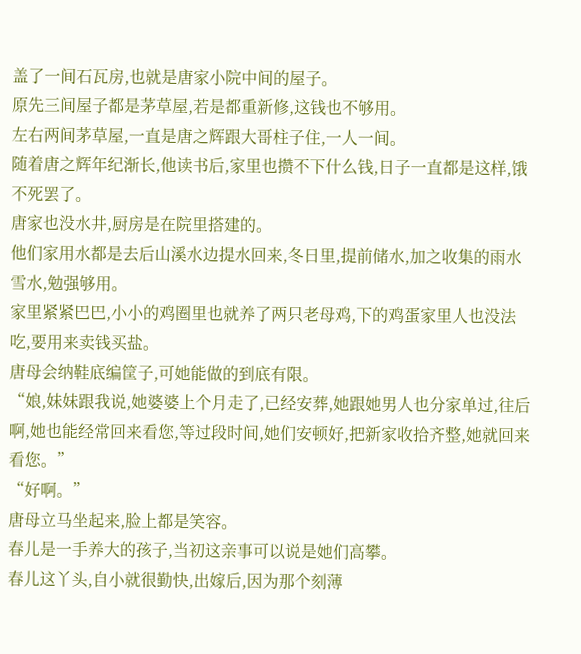盖了一间石瓦房,也就是唐家小院中间的屋子。
原先三间屋子都是茅草屋,若是都重新修,这钱也不够用。
左右两间茅草屋,一直是唐之辉跟大哥柱子住,一人一间。
随着唐之辉年纪渐长,他读书后,家里也攒不下什么钱,日子一直都是这样,饿不死罢了。
唐家也没水井,厨房是在院里搭建的。
他们家用水都是去后山溪水边提水回来,冬日里,提前储水,加之收集的雨水雪水,勉强够用。
家里紧紧巴巴,小小的鸡圈里也就养了两只老母鸡,下的鸡蛋家里人也没法吃,要用来卖钱买盐。
唐母会纳鞋底编筐子,可她能做的到底有限。
“娘,妹妹跟我说,她婆婆上个月走了,已经安葬,她跟她男人也分家单过,往后啊,她也能经常回来看您,等过段时间,她们安顿好,把新家收拾齐整,她就回来看您。”
“好啊。”
唐母立马坐起来,脸上都是笑容。
春儿是一手养大的孩子,当初这亲事可以说是她们高攀。
春儿这丫头,自小就很勤快,出嫁后,因为那个刻薄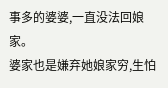事多的婆婆,一直没法回娘家。
婆家也是嫌弃她娘家穷,生怕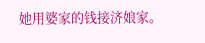她用婆家的钱接济娘家。